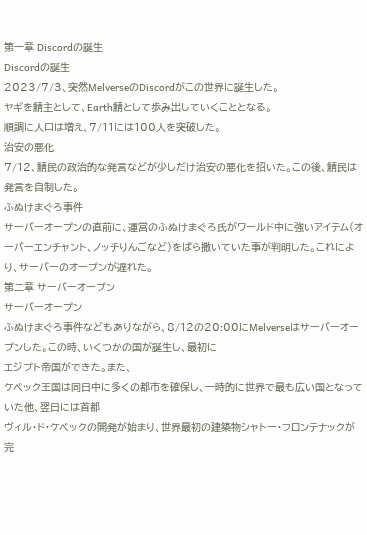第一章 Discordの誕生
Discordの誕生
2023/7/3、突然MelverseのDiscordがこの世界に誕生した。
ヤギを鯖主として、Earth鯖として歩み出していくこととなる。
順調に人口は増え、7/11には100人を突破した。
治安の悪化
7/12、鯖民の政治的な発言などが少しだけ治安の悪化を招いた。この後、鯖民は発言を自制した。
ふぬけまぐろ事件
サーバーオープンの直前に、運営のふぬけまぐろ氏がワールド中に強いアイテム(オーバーエンチャント、ノッチりんごなど)をばら撒いていた事が判明した。これにより、サーバーのオープンが遅れた。
第二章 サーバーオープン
サーバーオープン
ふぬけまぐろ事件などもありながら、8/12の20:00にMelverseはサーバーオープンした。この時、いくつかの国が誕生し、最初に
エジプト帝国ができた。また、
ケベック王国は同日中に多くの都市を確保し、一時的に世界で最も広い国となっていた他、翌日には首都
ヴィル・ド・ケベックの開発が始まり、世界最初の建築物シャトー・フロンテナックが完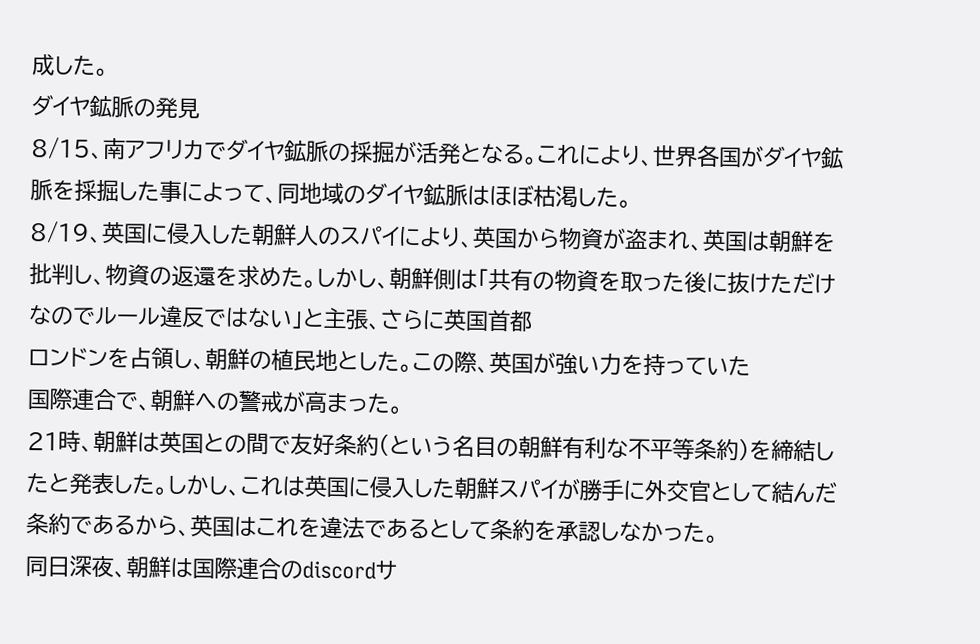成した。
ダイヤ鉱脈の発見
8/15、南アフリカでダイヤ鉱脈の採掘が活発となる。これにより、世界各国がダイヤ鉱脈を採掘した事によって、同地域のダイヤ鉱脈はほぼ枯渇した。
8/19、英国に侵入した朝鮮人のスパイにより、英国から物資が盗まれ、英国は朝鮮を批判し、物資の返還を求めた。しかし、朝鮮側は「共有の物資を取った後に抜けただけなのでルール違反ではない」と主張、さらに英国首都
ロンドンを占領し、朝鮮の植民地とした。この際、英国が強い力を持っていた
国際連合で、朝鮮への警戒が高まった。
21時、朝鮮は英国との間で友好条約(という名目の朝鮮有利な不平等条約)を締結したと発表した。しかし、これは英国に侵入した朝鮮スパイが勝手に外交官として結んだ条約であるから、英国はこれを違法であるとして条約を承認しなかった。
同日深夜、朝鮮は国際連合のdiscordサ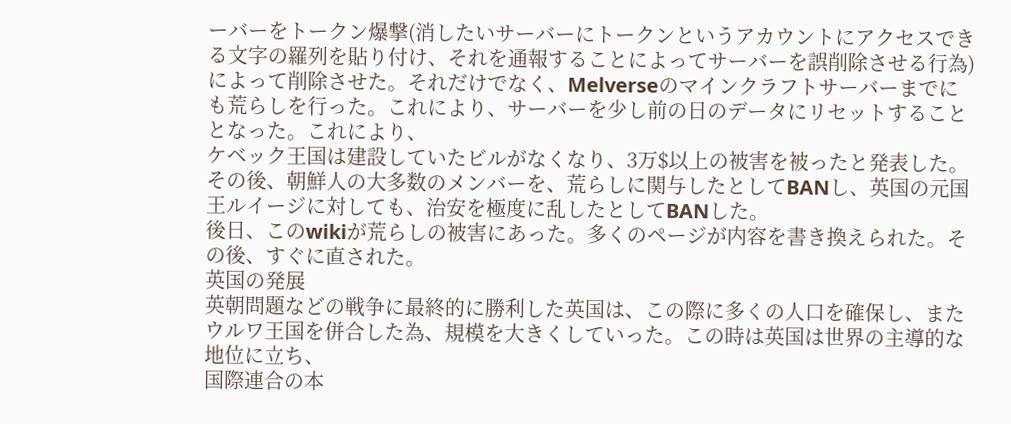ーバーをトークン爆撃(消したいサーバーにトークンというアカウントにアクセスできる文字の羅列を貼り付け、それを通報することによってサーバーを誤削除させる行為)によって削除させた。それだけでなく、Melverseのマインクラフトサーバーまでにも荒らしを行った。これにより、サーバーを少し前の日のデータにリセットすることとなった。これにより、
ケベック王国は建設していたビルがなくなり、3万$以上の被害を被ったと発表した。
その後、朝鮮人の大多数のメンバーを、荒らしに関与したとしてBANし、英国の元国王ルイージに対しても、治安を極度に乱したとしてBANした。
後日、このwikiが荒らしの被害にあった。多くのページが内容を書き換えられた。その後、すぐに直された。
英国の発展
英朝問題などの戦争に最終的に勝利した英国は、この際に多くの人口を確保し、また
ウルワ王国を併合した為、規模を大きくしていった。この時は英国は世界の主導的な地位に立ち、
国際連合の本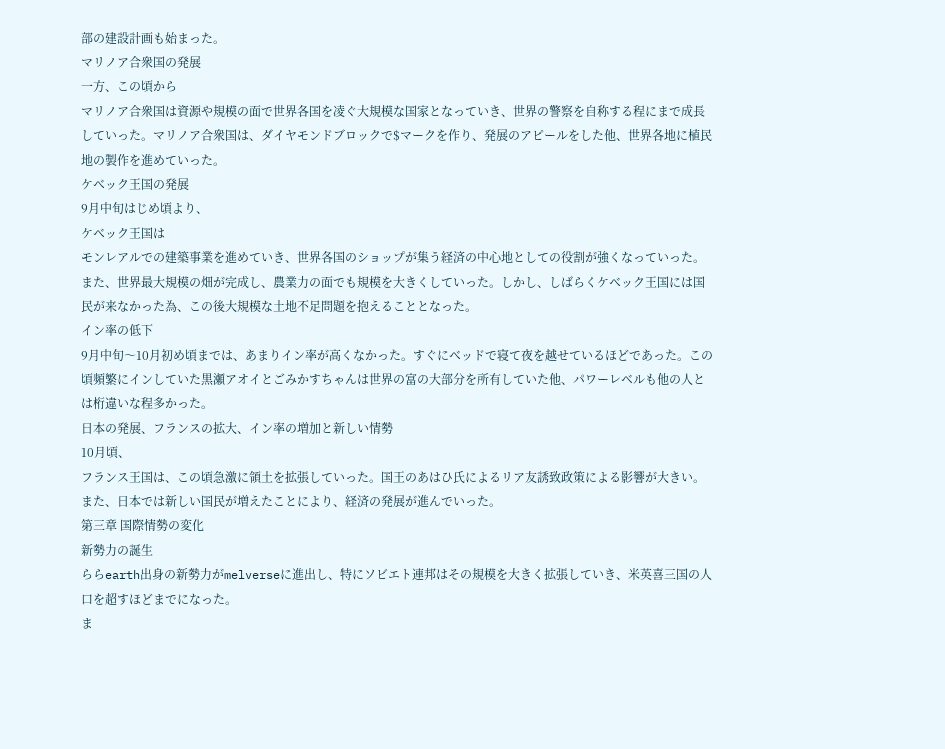部の建設計画も始まった。
マリノア合衆国の発展
一方、この頃から
マリノア合衆国は資源や規模の面で世界各国を凌ぐ大規模な国家となっていき、世界の警察を自称する程にまで成長していった。マリノア合衆国は、ダイヤモンドブロックで$マークを作り、発展のアピールをした他、世界各地に植民地の製作を進めていった。
ケベック王国の発展
9月中旬はじめ頃より、
ケベック王国は
モンレアルでの建築事業を進めていき、世界各国のショップが集う経済の中心地としての役割が強くなっていった。また、世界最大規模の畑が完成し、農業力の面でも規模を大きくしていった。しかし、しばらくケベック王国には国民が来なかった為、この後大規模な土地不足問題を抱えることとなった。
イン率の低下
9月中旬〜10月初め頃までは、あまりイン率が高くなかった。すぐにベッドで寝て夜を越せているほどであった。この頃頻繁にインしていた黒瀬アオイとごみかすちゃんは世界の富の大部分を所有していた他、パワーレベルも他の人とは桁違いな程多かった。
日本の発展、フランスの拡大、イン率の増加と新しい情勢
10月頃、
フランス王国は、この頃急激に領土を拡張していった。国王のあはひ氏によるリア友誘致政策による影響が大きい。
また、日本では新しい国民が増えたことにより、経済の発展が進んでいった。
第三章 国際情勢の変化
新勢力の誕生
ららearth出身の新勢力がmelverseに進出し、特にソビエト連邦はその規模を大きく拡張していき、米英喜三国の人口を超すほどまでになった。
ま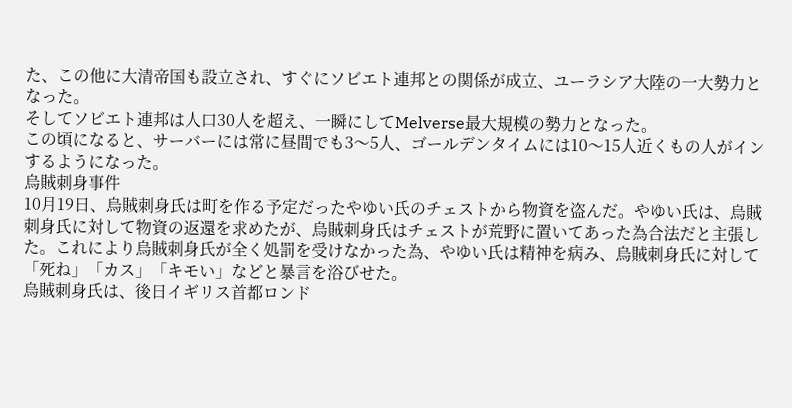た、この他に大清帝国も設立され、すぐにソビエト連邦との関係が成立、ユーラシア大陸の一大勢力となった。
そしてソビエト連邦は人口30人を超え、一瞬にしてMelverse最大規模の勢力となった。
この頃になると、サーバーには常に昼間でも3〜5人、ゴールデンタイムには10〜15人近くもの人がインするようになった。
烏賊刺身事件
10月19日、烏賊刺身氏は町を作る予定だったやゆい氏のチェストから物資を盗んだ。やゆい氏は、烏賊刺身氏に対して物資の返還を求めたが、烏賊刺身氏はチェストが荒野に置いてあった為合法だと主張した。これにより烏賊刺身氏が全く処罰を受けなかった為、やゆい氏は精神を病み、烏賊刺身氏に対して「死ね」「カス」「キモい」などと暴言を浴びせた。
烏賊刺身氏は、後日イギリス首都ロンド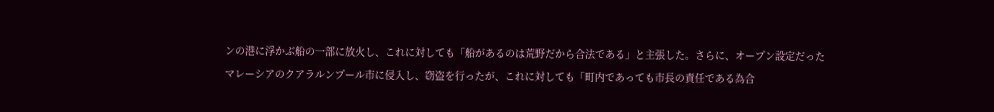ンの港に浮かぶ船の一部に放火し、これに対しても「船があるのは荒野だから合法である」と主張した。さらに、オープン設定だった
マレーシアのクアラルンプール市に侵入し、窃盗を行ったが、これに対しても「町内であっても市長の責任である為合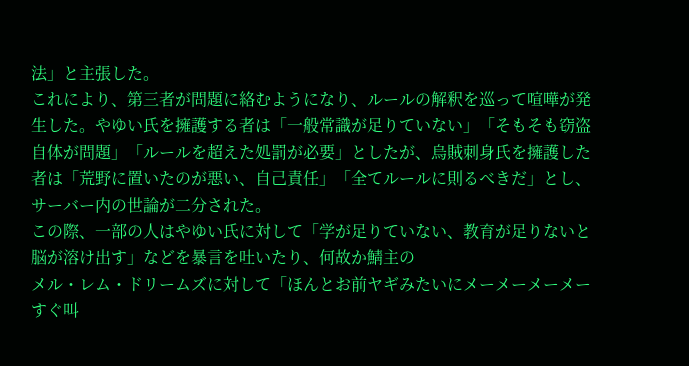法」と主張した。
これにより、第三者が問題に絡むようになり、ルールの解釈を巡って喧嘩が発生した。やゆい氏を擁護する者は「一般常識が足りていない」「そもそも窃盗自体が問題」「ルールを超えた処罰が必要」としたが、烏賊刺身氏を擁護した者は「荒野に置いたのが悪い、自己責任」「全てルールに則るべきだ」とし、サーバー内の世論が二分された。
この際、一部の人はやゆい氏に対して「学が足りていない、教育が足りないと脳が溶け出す」などを暴言を吐いたり、何故か鯖主の
メル・レム・ドリームズに対して「ほんとお前ヤギみたいにメーメーメーメーすぐ叫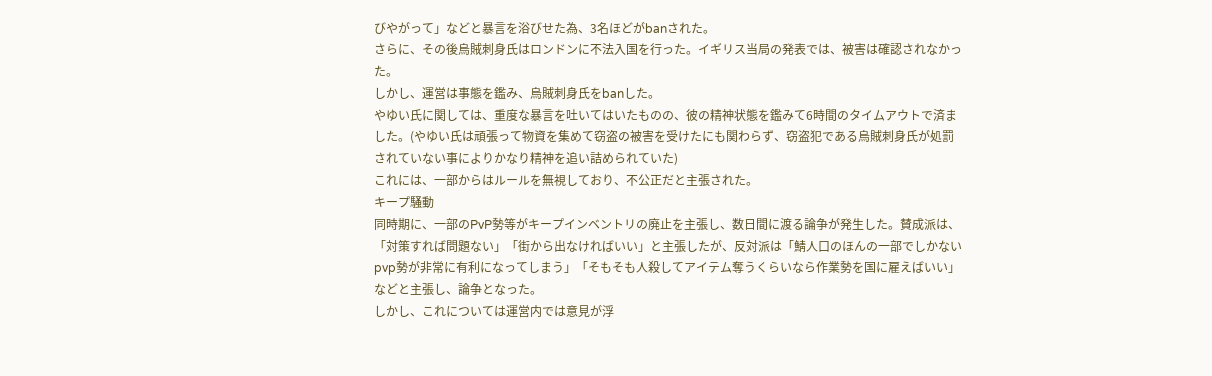びやがって」などと暴言を浴びせた為、3名ほどがbanされた。
さらに、その後烏賊刺身氏はロンドンに不法入国を行った。イギリス当局の発表では、被害は確認されなかった。
しかし、運営は事態を鑑み、烏賊刺身氏をbanした。
やゆい氏に関しては、重度な暴言を吐いてはいたものの、彼の精神状態を鑑みて6時間のタイムアウトで済ました。(やゆい氏は頑張って物資を集めて窃盗の被害を受けたにも関わらず、窃盗犯である烏賊刺身氏が処罰されていない事によりかなり精神を追い詰められていた)
これには、一部からはルールを無視しており、不公正だと主張された。
キープ騒動
同時期に、一部のPvP勢等がキープインベントリの廃止を主張し、数日間に渡る論争が発生した。賛成派は、「対策すれば問題ない」「街から出なければいい」と主張したが、反対派は「鯖人口のほんの一部でしかないpvp勢が非常に有利になってしまう」「そもそも人殺してアイテム奪うくらいなら作業勢を国に雇えばいい」などと主張し、論争となった。
しかし、これについては運営内では意見が浮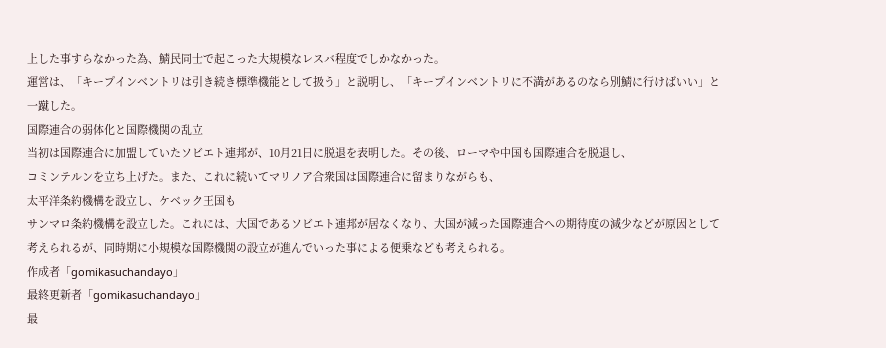上した事すらなかった為、鯖民同士で起こった大規模なレスバ程度でしかなかった。
運営は、「キープインベントリは引き続き標準機能として扱う」と説明し、「キープインベントリに不満があるのなら別鯖に行けばいい」と一蹴した。
国際連合の弱体化と国際機関の乱立
当初は国際連合に加盟していたソビエト連邦が、10月21日に脱退を表明した。その後、ローマや中国も国際連合を脱退し、
コミンテルンを立ち上げた。また、これに続いてマリノア合衆国は国際連合に留まりながらも、
太平洋条約機構を設立し、ケベック王国も
サンマロ条約機構を設立した。これには、大国であるソビエト連邦が居なくなり、大国が減った国際連合への期待度の減少などが原因として考えられるが、同時期に小規模な国際機関の設立が進んでいった事による便乗なども考えられる。
作成者「gomikasuchandayo」
最終更新者「gomikasuchandayo」
最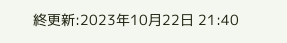終更新:2023年10月22日 21:40